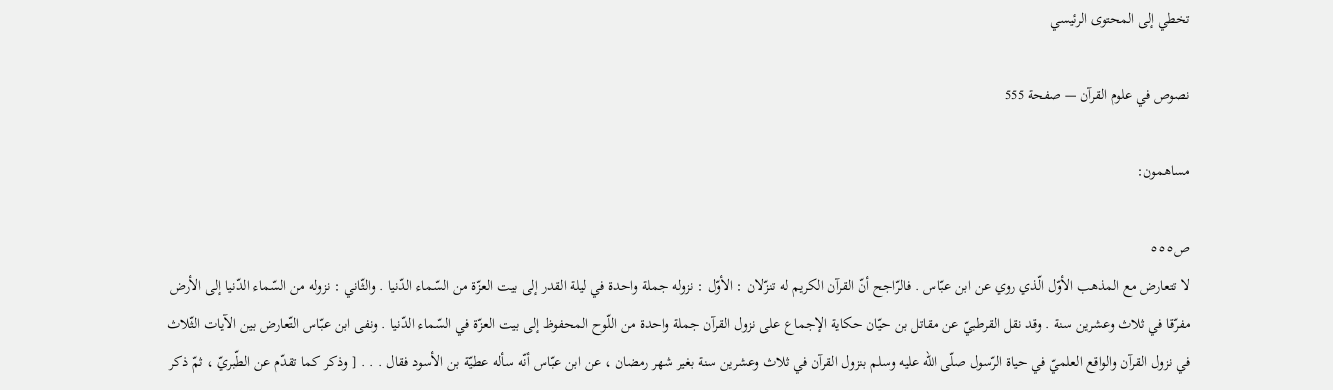تخطي إلى المحتوى الرئيسي

نصوص في علوم القرآن — صفحة 555

مساهمون:

ص٥٥٥
لا تتعارض مع المذهب الأوّل الّذي روي عن ابن عبّاس . فالرّاجح أنّ القرآن الكريم له تنزّلان : الأوّل : نزوله جملة واحدة في ليلة القدر إلى بيت العزّة من السّماء الدّنيا . والثّاني : نزوله من السّماء الدّنيا إلى الأرض مفرّقا في ثلاث وعشرين سنة . وقد نقل القرطبيّ عن مقاتل بن حيّان حكاية الإجماع على نزول القرآن جملة واحدة من اللّوح المحفوظ إلى بيت العزّة في السّماء الدّنيا . ونفى ابن عبّاس التّعارض بين الآيات الثّلاث في نزول القرآن والواقع العلميّ في حياة الرّسول صلّى اللّه عليه وسلم بنزول القرآن في ثلاث وعشرين سنة بغير شهر رمضان ، عن ابن عبّاس أنّه سأله عطيّة بن الأسود فقال . . . [ وذكر كما تقدّم عن الطّبريّ ، ثمّ ذكر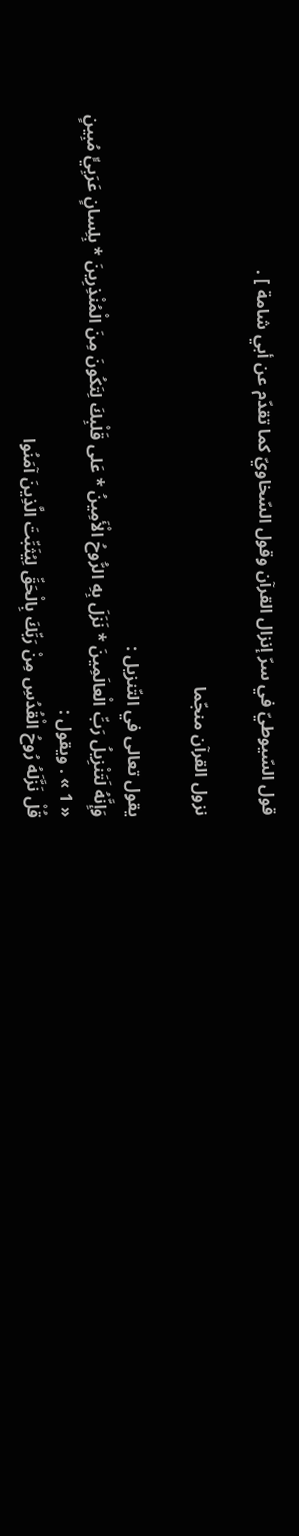قول السّيوطيّ في سرّ إنزال القرآن وقول السّخاويّ كما تقدّم عن أبي شامة ] .

نزول القرآن منجّما

يقول تعالى في التّنزيل :
وَإِنَّهُ لَتَنْزِيلُ رَبِّ الْعالَمِينَ * نَزَلَ بِهِ الرُّوحُ الْأَمِينُ * عَلى قَلْبِكَ لِتَكُونَ مِنَ الْمُنْذِرِينَ * بِلِسانٍ عَرَبِيٍّ مُبِينٍ
« 1 » . ويقول :
قُلْ نَزَّلَهُ رُوحُ الْقُدُسِ مِنْ رَبِّكَ بِالْحَقِّ لِيُثَبِّتَ الَّذِينَ آمَنُوا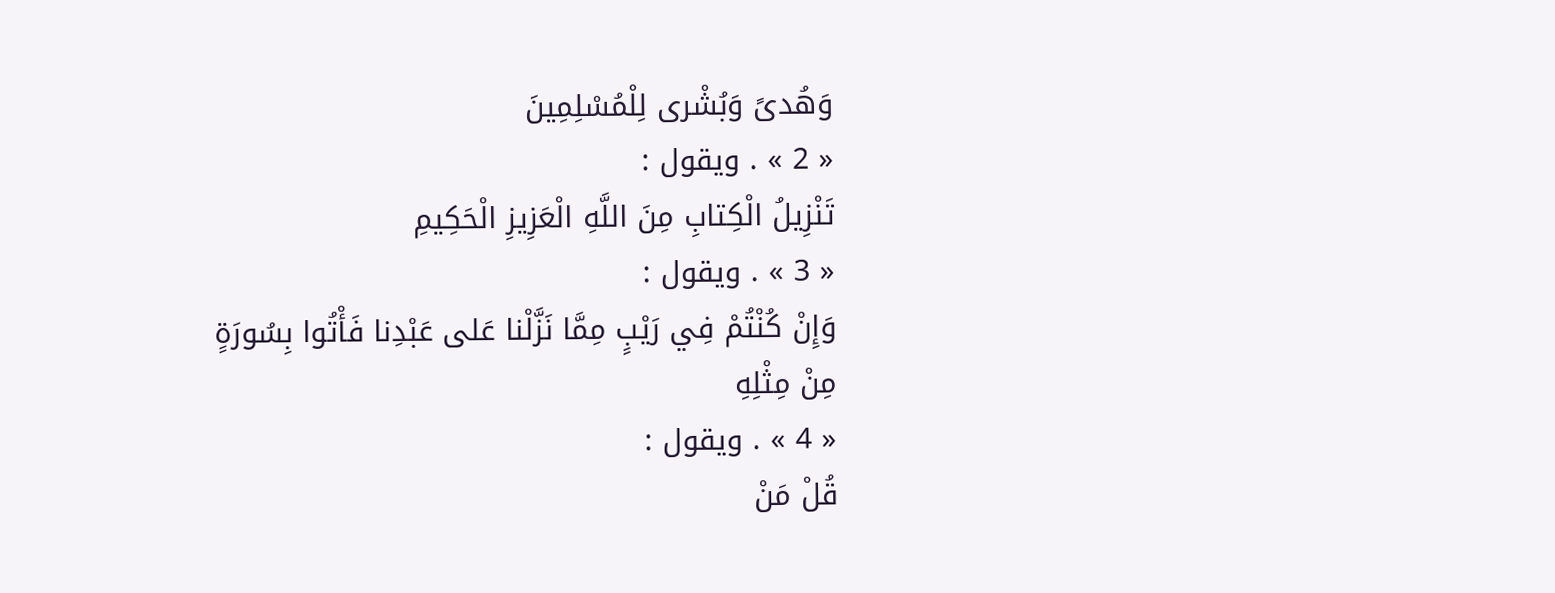وَهُدىً وَبُشْرى لِلْمُسْلِمِينَ
« 2 » . ويقول :
تَنْزِيلُ الْكِتابِ مِنَ اللَّهِ الْعَزِيزِ الْحَكِيمِ
« 3 » . ويقول :
وَإِنْ كُنْتُمْ فِي رَيْبٍ مِمَّا نَزَّلْنا عَلى عَبْدِنا فَأْتُوا بِسُورَةٍ مِنْ مِثْلِهِ
« 4 » . ويقول :
قُلْ مَنْ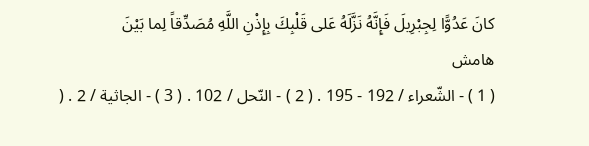كانَ عَدُوًّا لِجِبْرِيلَ فَإِنَّهُ نَزَّلَهُ عَلى قَلْبِكَ بِإِذْنِ اللَّهِ مُصَدِّقاً لِما بَيْنَ
هامش
( 1 ) - الشّعراء / 192 - 195 . ( 2 ) - النّحل / 102 . ( 3 ) - الجاثية / 2 . (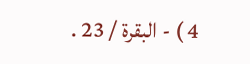4 ) - البقرة / 23 .